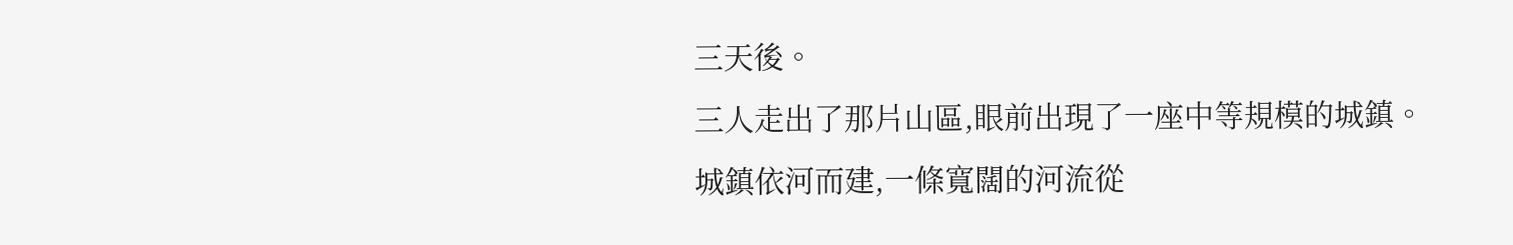三天後。
三人走出了那片山區,眼前出現了一座中等規模的城鎮。
城鎮依河而建,一條寬闊的河流從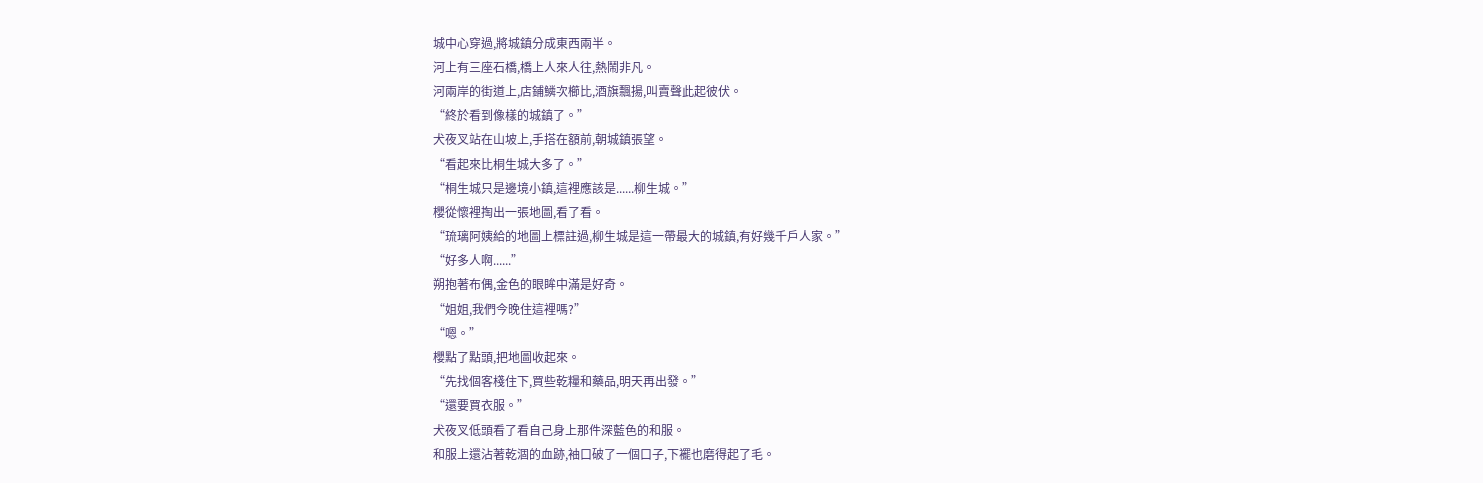城中心穿過,將城鎮分成東西兩半。
河上有三座石橋,橋上人來人往,熱鬧非凡。
河兩岸的街道上,店鋪鱗次櫛比,酒旗飄揚,叫賣聲此起彼伏。
“終於看到像樣的城鎮了。”
犬夜叉站在山坡上,手搭在額前,朝城鎮張望。
“看起來比桐生城大多了。”
“桐生城只是邊境小鎮,這裡應該是......柳生城。”
櫻從懷裡掏出一張地圖,看了看。
“琉璃阿姨給的地圖上標註過,柳生城是這一帶最大的城鎮,有好幾千戶人家。”
“好多人啊......”
朔抱著布偶,金色的眼眸中滿是好奇。
“姐姐,我們今晚住這裡嗎?”
“嗯。”
櫻點了點頭,把地圖收起來。
“先找個客棧住下,買些乾糧和藥品,明天再出發。”
“還要買衣服。”
犬夜叉低頭看了看自己身上那件深藍色的和服。
和服上還沾著乾涸的血跡,袖口破了一個口子,下襬也磨得起了毛。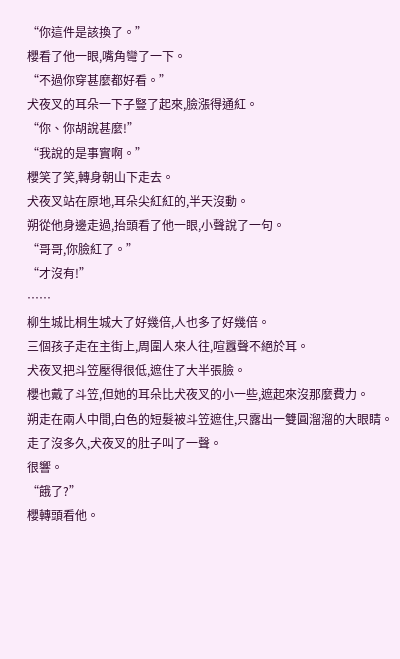“你這件是該換了。”
櫻看了他一眼,嘴角彎了一下。
“不過你穿甚麼都好看。”
犬夜叉的耳朵一下子豎了起來,臉漲得通紅。
“你、你胡說甚麼!”
“我說的是事實啊。”
櫻笑了笑,轉身朝山下走去。
犬夜叉站在原地,耳朵尖紅紅的,半天沒動。
朔從他身邊走過,抬頭看了他一眼,小聲說了一句。
“哥哥,你臉紅了。”
“才沒有!”
……
柳生城比桐生城大了好幾倍,人也多了好幾倍。
三個孩子走在主街上,周圍人來人往,喧囂聲不絕於耳。
犬夜叉把斗笠壓得很低,遮住了大半張臉。
櫻也戴了斗笠,但她的耳朵比犬夜叉的小一些,遮起來沒那麼費力。
朔走在兩人中間,白色的短髮被斗笠遮住,只露出一雙圓溜溜的大眼睛。
走了沒多久,犬夜叉的肚子叫了一聲。
很響。
“餓了?”
櫻轉頭看他。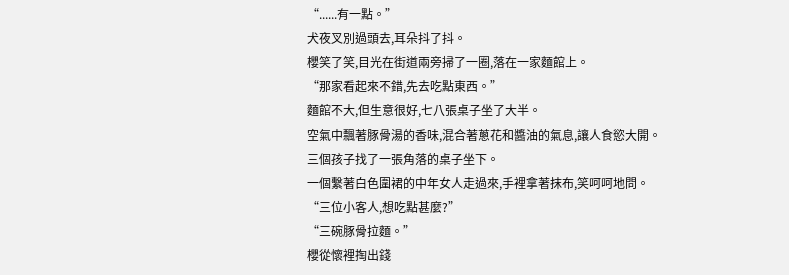“......有一點。”
犬夜叉別過頭去,耳朵抖了抖。
櫻笑了笑,目光在街道兩旁掃了一圈,落在一家麵館上。
“那家看起來不錯,先去吃點東西。”
麵館不大,但生意很好,七八張桌子坐了大半。
空氣中飄著豚骨湯的香味,混合著蔥花和醬油的氣息,讓人食慾大開。
三個孩子找了一張角落的桌子坐下。
一個繫著白色圍裙的中年女人走過來,手裡拿著抹布,笑呵呵地問。
“三位小客人,想吃點甚麼?”
“三碗豚骨拉麵。”
櫻從懷裡掏出錢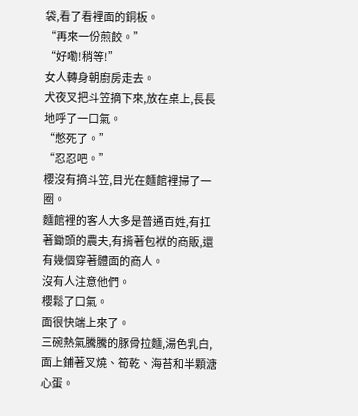袋,看了看裡面的銅板。
“再來一份煎餃。”
“好嘞!稍等!”
女人轉身朝廚房走去。
犬夜叉把斗笠摘下來,放在桌上,長長地呼了一口氣。
“憋死了。”
“忍忍吧。”
櫻沒有摘斗笠,目光在麵館裡掃了一圈。
麵館裡的客人大多是普通百姓,有扛著鋤頭的農夫,有揹著包袱的商販,還有幾個穿著體面的商人。
沒有人注意他們。
櫻鬆了口氣。
面很快端上來了。
三碗熱氣騰騰的豚骨拉麵,湯色乳白,面上鋪著叉燒、筍乾、海苔和半顆溏心蛋。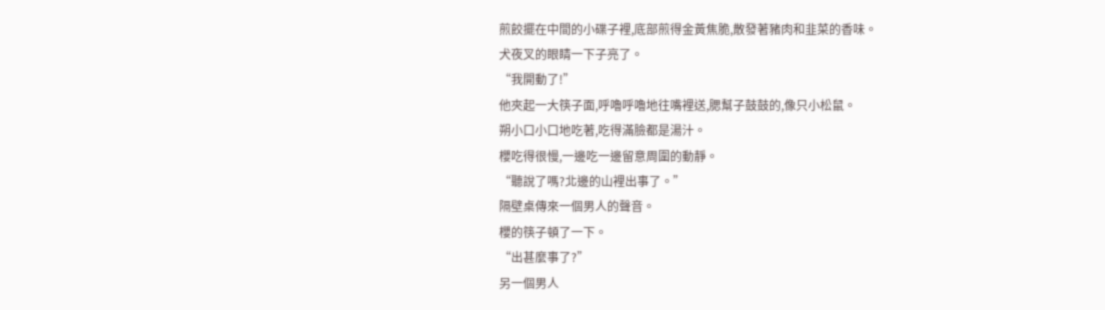煎餃擺在中間的小碟子裡,底部煎得金黃焦脆,散發著豬肉和韭菜的香味。
犬夜叉的眼睛一下子亮了。
“我開動了!”
他夾起一大筷子面,呼嚕呼嚕地往嘴裡送,腮幫子鼓鼓的,像只小松鼠。
朔小口小口地吃著,吃得滿臉都是湯汁。
櫻吃得很慢,一邊吃一邊留意周圍的動靜。
“聽說了嗎?北邊的山裡出事了。”
隔壁桌傳來一個男人的聲音。
櫻的筷子頓了一下。
“出甚麼事了?”
另一個男人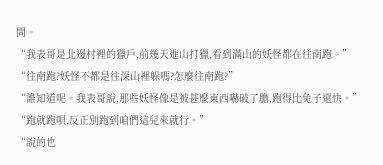問。
“我表哥是北邊村裡的獵戶,前幾天進山打獵,看到滿山的妖怪都在往南跑。”
“往南跑?妖怪不都是往深山裡躲嗎?怎麼往南跑?”
“誰知道呢。我表哥說,那些妖怪像是被甚麼東西嚇破了膽,跑得比兔子還快。”
“跑就跑唄,反正別跑到咱們這兒來就行。”
“說的也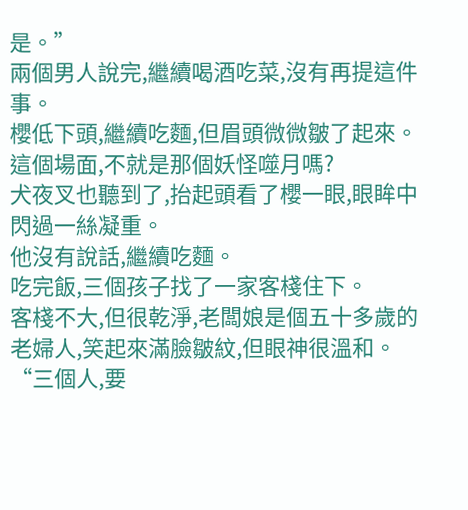是。”
兩個男人說完,繼續喝酒吃菜,沒有再提這件事。
櫻低下頭,繼續吃麵,但眉頭微微皺了起來。
這個場面,不就是那個妖怪噬月嗎?
犬夜叉也聽到了,抬起頭看了櫻一眼,眼眸中閃過一絲凝重。
他沒有說話,繼續吃麵。
吃完飯,三個孩子找了一家客棧住下。
客棧不大,但很乾淨,老闆娘是個五十多歲的老婦人,笑起來滿臉皺紋,但眼神很溫和。
“三個人,要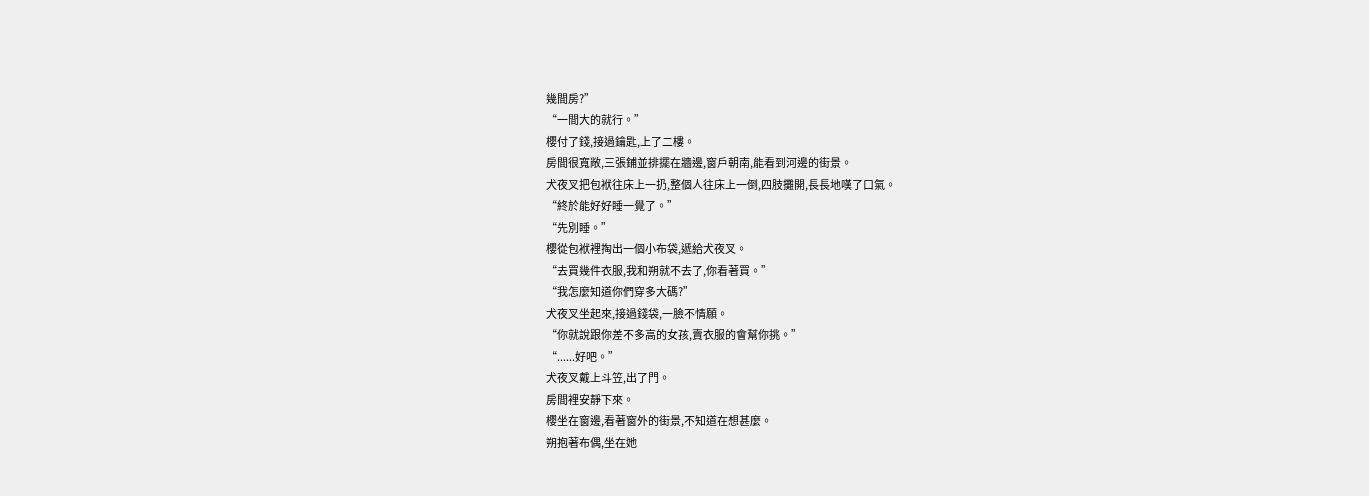幾間房?”
“一間大的就行。”
櫻付了錢,接過鑰匙,上了二樓。
房間很寬敞,三張鋪並排擺在牆邊,窗戶朝南,能看到河邊的街景。
犬夜叉把包袱往床上一扔,整個人往床上一倒,四肢攤開,長長地嘆了口氣。
“終於能好好睡一覺了。”
“先別睡。”
櫻從包袱裡掏出一個小布袋,遞給犬夜叉。
“去買幾件衣服,我和朔就不去了,你看著買。”
“我怎麼知道你們穿多大碼?”
犬夜叉坐起來,接過錢袋,一臉不情願。
“你就說跟你差不多高的女孩,賣衣服的會幫你挑。”
“......好吧。”
犬夜叉戴上斗笠,出了門。
房間裡安靜下來。
櫻坐在窗邊,看著窗外的街景,不知道在想甚麼。
朔抱著布偶,坐在她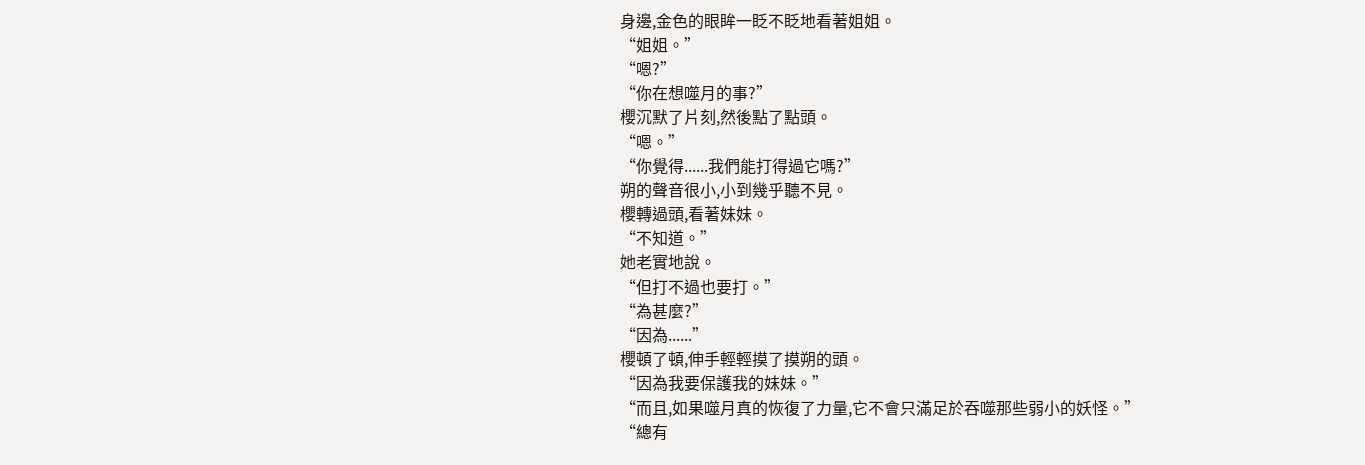身邊,金色的眼眸一眨不眨地看著姐姐。
“姐姐。”
“嗯?”
“你在想噬月的事?”
櫻沉默了片刻,然後點了點頭。
“嗯。”
“你覺得......我們能打得過它嗎?”
朔的聲音很小,小到幾乎聽不見。
櫻轉過頭,看著妹妹。
“不知道。”
她老實地說。
“但打不過也要打。”
“為甚麼?”
“因為......”
櫻頓了頓,伸手輕輕摸了摸朔的頭。
“因為我要保護我的妹妹。”
“而且,如果噬月真的恢復了力量,它不會只滿足於吞噬那些弱小的妖怪。”
“總有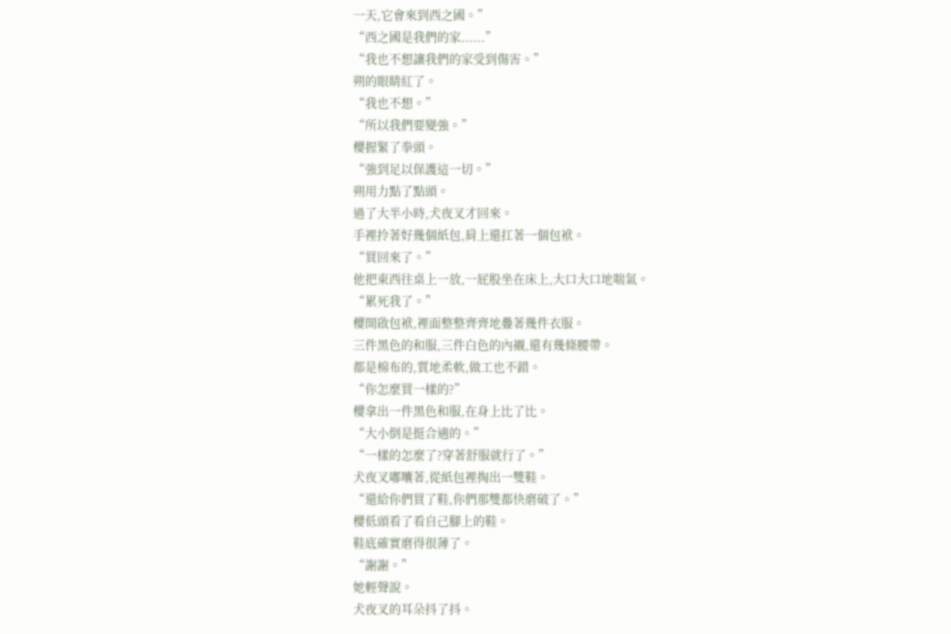一天,它會來到西之國。”
“西之國是我們的家......”
“我也不想讓我們的家受到傷害。”
朔的眼睛紅了。
“我也不想。”
“所以我們要變強。”
櫻握緊了拳頭。
“強到足以保護這一切。”
朔用力點了點頭。
過了大半小時,犬夜叉才回來。
手裡拎著好幾個紙包,肩上還扛著一個包袱。
“買回來了。”
他把東西往桌上一放,一屁股坐在床上,大口大口地喘氣。
“累死我了。”
櫻開啟包袱,裡面整整齊齊地疊著幾件衣服。
三件黑色的和服,三件白色的內襯,還有幾條腰帶。
都是棉布的,質地柔軟,做工也不錯。
“你怎麼買一樣的?”
櫻拿出一件黑色和服,在身上比了比。
“大小倒是挺合適的。”
“一樣的怎麼了?穿著舒服就行了。”
犬夜叉嘟囔著,從紙包裡掏出一雙鞋。
“還給你們買了鞋,你們那雙都快磨破了。”
櫻低頭看了看自己腳上的鞋。
鞋底確實磨得很薄了。
“謝謝。”
她輕聲說。
犬夜叉的耳朵抖了抖。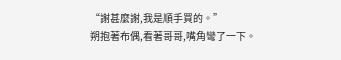“謝甚麼謝,我是順手買的。”
朔抱著布偶,看著哥哥,嘴角彎了一下。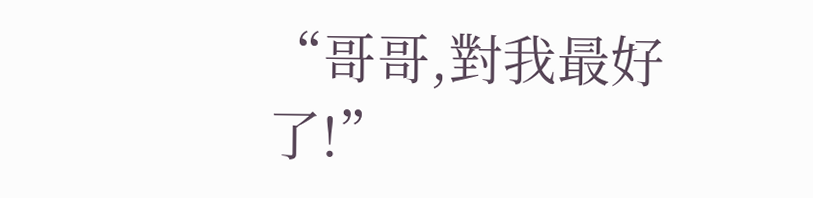“哥哥,對我最好了!”